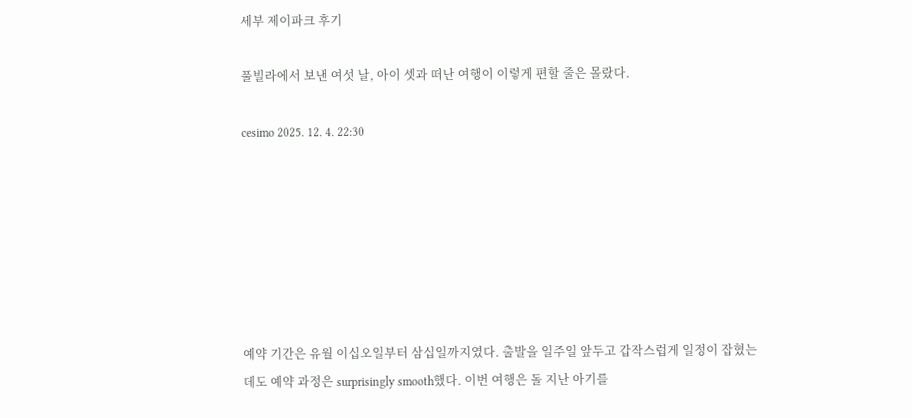세부 제이파크 후기

풀빌라에서 보낸 여섯 날, 아이 셋과 떠난 여행이 이렇게 편할 줄은 몰랐다.

cesimo 2025. 12. 4. 22:30







예약 기간은 유월 이십오일부터 삼십일까지였다. 출발을 일주일 앞두고 갑작스럽게 일정이 잡혔는데도 예약 과정은 surprisingly smooth했다. 이번 여행은 돌 지난 아기를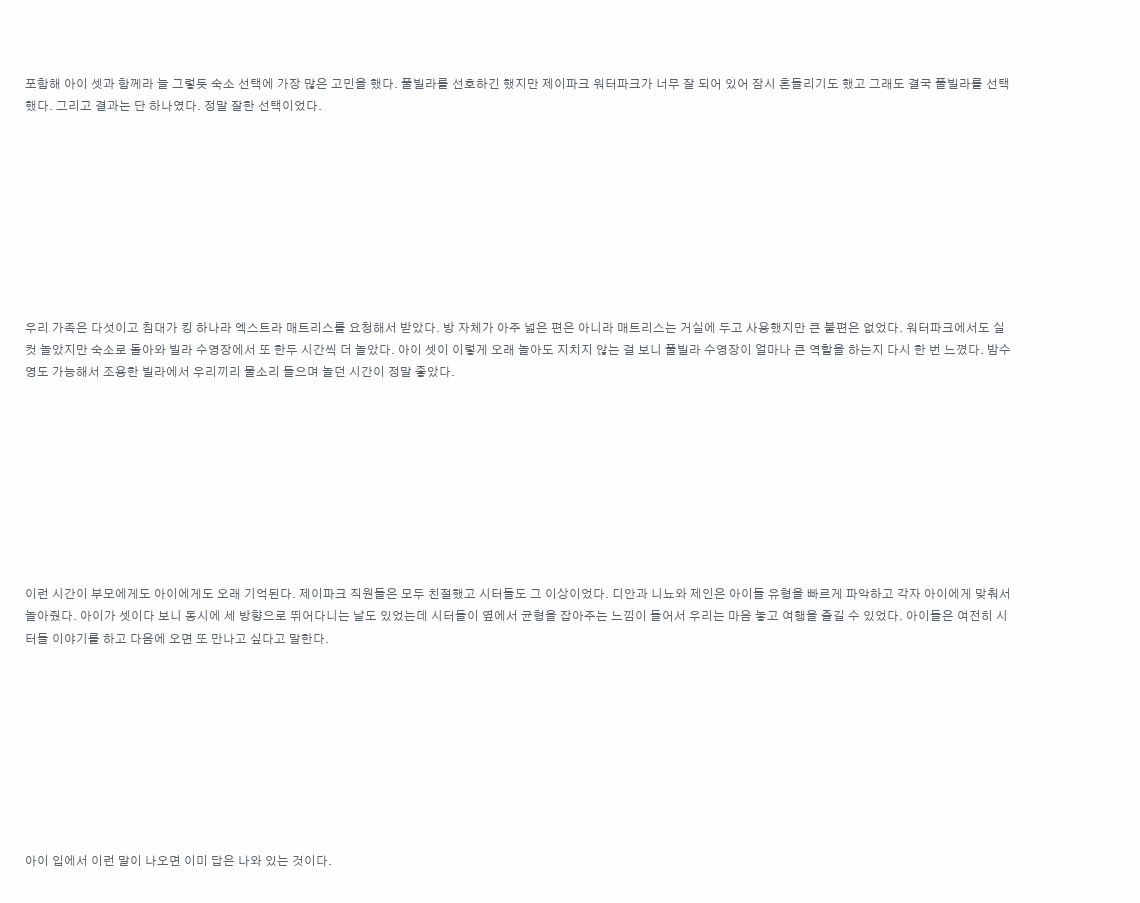포함해 아이 셋과 함께라 늘 그렇듯 숙소 선택에 가장 많은 고민을 했다. 풀빌라를 선호하긴 했지만 제이파크 워터파크가 너무 잘 되어 있어 잠시 흔들리기도 했고 그래도 결국 풀빌라를 선택했다. 그리고 결과는 단 하나였다. 정말 잘한 선택이었다.









우리 가족은 다섯이고 침대가 킹 하나라 엑스트라 매트리스를 요청해서 받았다. 방 자체가 아주 넓은 편은 아니라 매트리스는 거실에 두고 사용했지만 큰 불편은 없었다. 워터파크에서도 실컷 놀았지만 숙소로 돌아와 빌라 수영장에서 또 한두 시간씩 더 놀았다. 아이 셋이 이렇게 오래 놀아도 지치지 않는 걸 보니 풀빌라 수영장이 얼마나 큰 역할을 하는지 다시 한 번 느꼈다. 밤수영도 가능해서 조용한 빌라에서 우리끼리 물소리 들으며 놀던 시간이 정말 좋았다.









이런 시간이 부모에게도 아이에게도 오래 기억된다. 제이파크 직원들은 모두 친절했고 시터들도 그 이상이었다. 디안과 니뇨와 제인은 아이들 유형을 빠르게 파악하고 각자 아이에게 맞춰서 놀아줬다. 아이가 셋이다 보니 동시에 세 방향으로 뛰어다니는 날도 있었는데 시터들이 옆에서 균형을 잡아주는 느낌이 들어서 우리는 마음 놓고 여행을 즐길 수 있었다. 아이들은 여전히 시터들 이야기를 하고 다음에 오면 또 만나고 싶다고 말한다.









아이 입에서 이런 말이 나오면 이미 답은 나와 있는 것이다.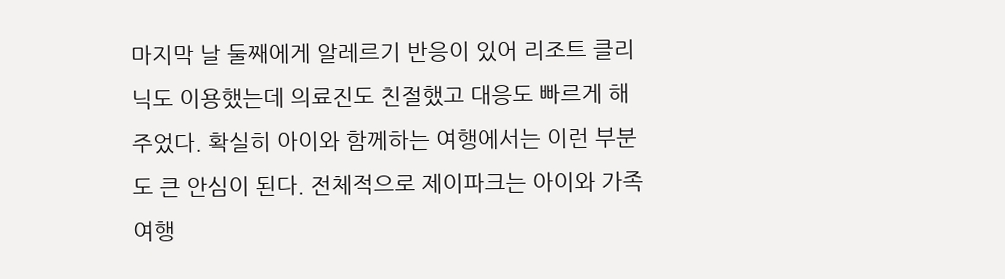마지막 날 둘째에게 알레르기 반응이 있어 리조트 클리닉도 이용했는데 의료진도 친절했고 대응도 빠르게 해주었다. 확실히 아이와 함께하는 여행에서는 이런 부분도 큰 안심이 된다. 전체적으로 제이파크는 아이와 가족 여행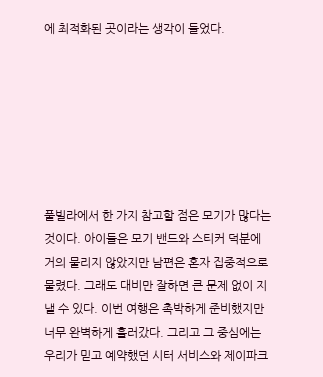에 최적화된 곳이라는 생각이 들었다.







풀빌라에서 한 가지 참고할 점은 모기가 많다는 것이다. 아이들은 모기 밴드와 스티커 덕분에 거의 물리지 않았지만 남편은 혼자 집중적으로 물렸다. 그래도 대비만 잘하면 큰 문제 없이 지낼 수 있다. 이번 여행은 촉박하게 준비했지만 너무 완벽하게 흘러갔다. 그리고 그 중심에는 우리가 믿고 예약했던 시터 서비스와 제이파크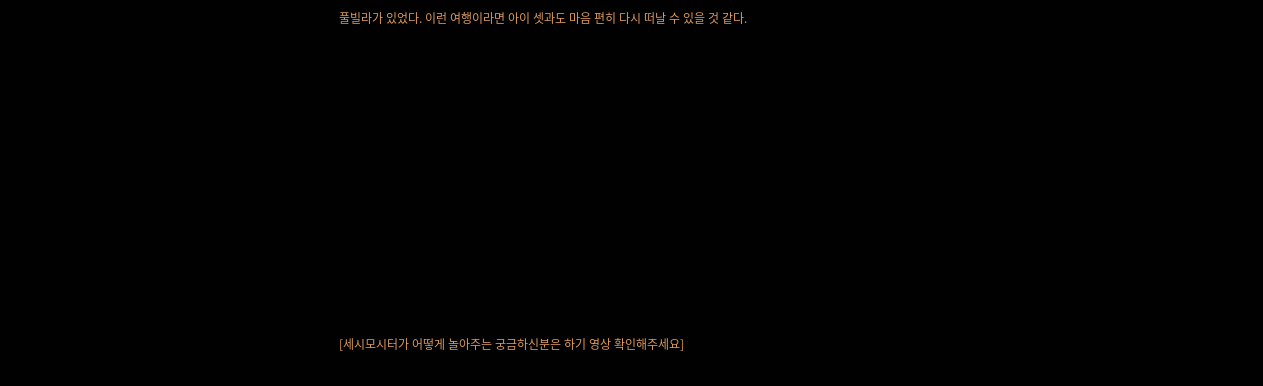풀빌라가 있었다. 이런 여행이라면 아이 셋과도 마음 편히 다시 떠날 수 있을 것 같다.


















[세시모시터가 어떻게 놀아주는 궁금하신분은 하기 영상 확인해주세요]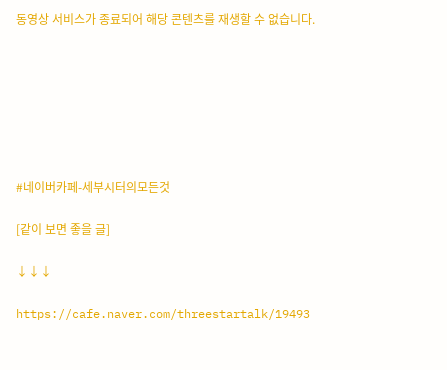동영상 서비스가 종료되어 해당 콘텐츠를 재생할 수 없습니다.







#네이버카페-세부시터의모든것

[같이 보면 좋을 글]

↓↓↓

https://cafe.naver.com/threestartalk/19493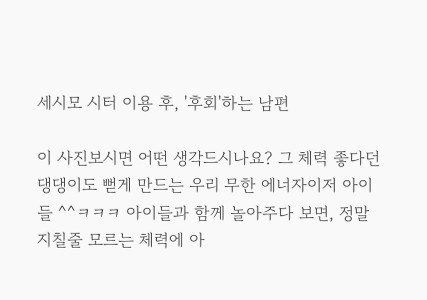세시모 시터 이용 후, '후회'하는 남편

이 사진보시면 어떤 생각드시나요? 그 체력 좋다던 댕댕이도 뻗게 만드는 우리 무한 에너자이저 아이들 ^^ㅋㅋㅋ 아이들과 함께 놀아주다 보면, 정말 지칠줄 모르는 체력에 아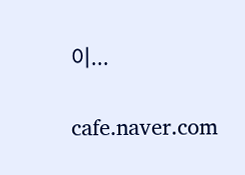이...

cafe.naver.com